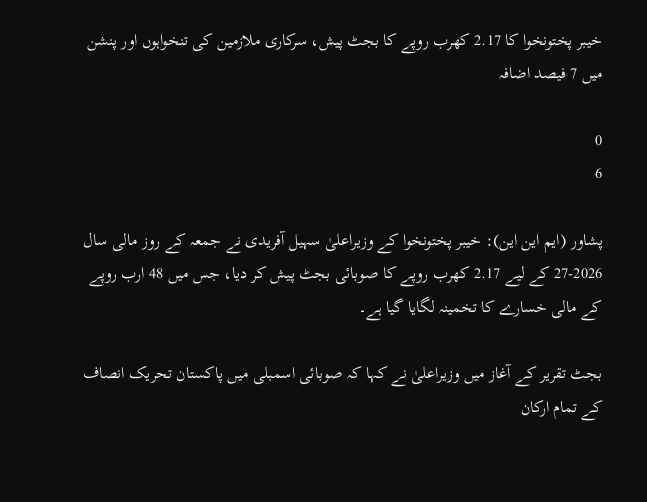خیبر پختونخوا کا 2.17 کھرب روپے کا بجٹ پیش، سرکاری ملازمین کی تنخواہوں اور پنشن میں 7 فیصد اضافہ

0
6

پشاور (ایم این این): خیبر پختونخوا کے وزیراعلیٰ سہیل آفریدی نے جمعہ کے روز مالی سال 2026-27 کے لیے 2.17 کھرب روپے کا صوبائی بجٹ پیش کر دیا، جس میں 48 ارب روپے کے مالی خسارے کا تخمینہ لگایا گیا ہے۔

بجٹ تقریر کے آغاز میں وزیراعلیٰ نے کہا کہ صوبائی اسمبلی میں پاکستان تحریک انصاف کے تمام ارکان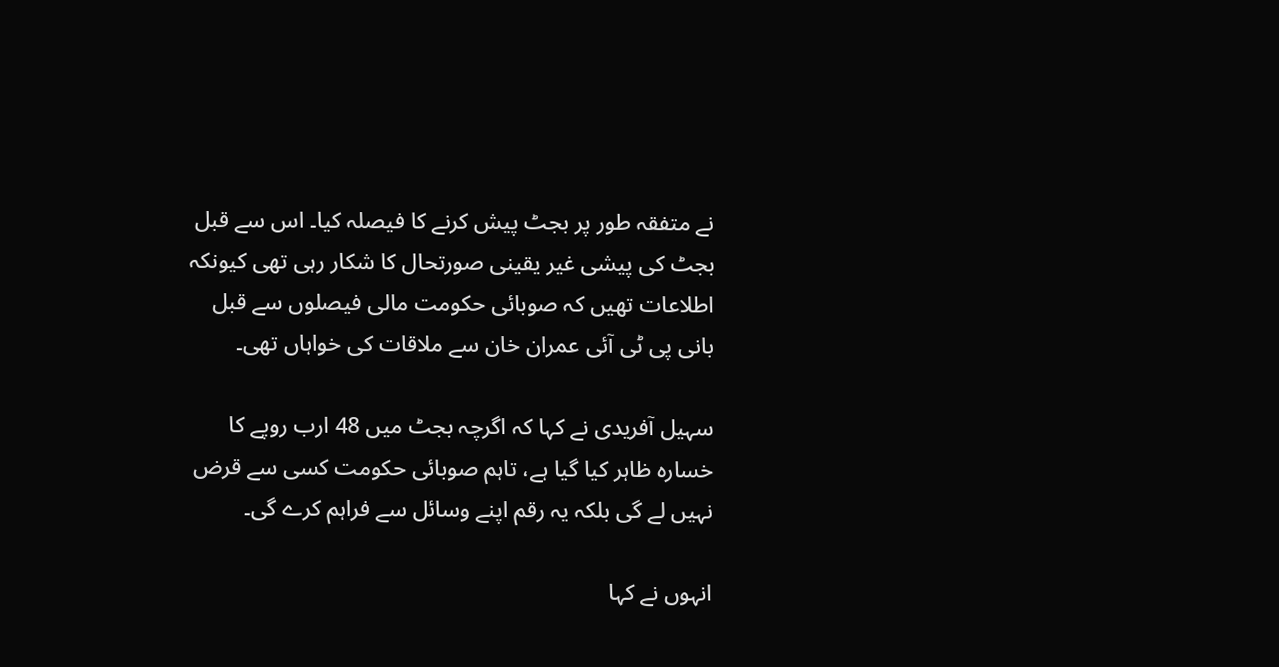نے متفقہ طور پر بجٹ پیش کرنے کا فیصلہ کیا۔ اس سے قبل بجٹ کی پیشی غیر یقینی صورتحال کا شکار رہی تھی کیونکہ اطلاعات تھیں کہ صوبائی حکومت مالی فیصلوں سے قبل بانی پی ٹی آئی عمران خان سے ملاقات کی خواہاں تھی۔

سہیل آفریدی نے کہا کہ اگرچہ بجٹ میں 48 ارب روپے کا خسارہ ظاہر کیا گیا ہے، تاہم صوبائی حکومت کسی سے قرض نہیں لے گی بلکہ یہ رقم اپنے وسائل سے فراہم کرے گی۔

انہوں نے کہا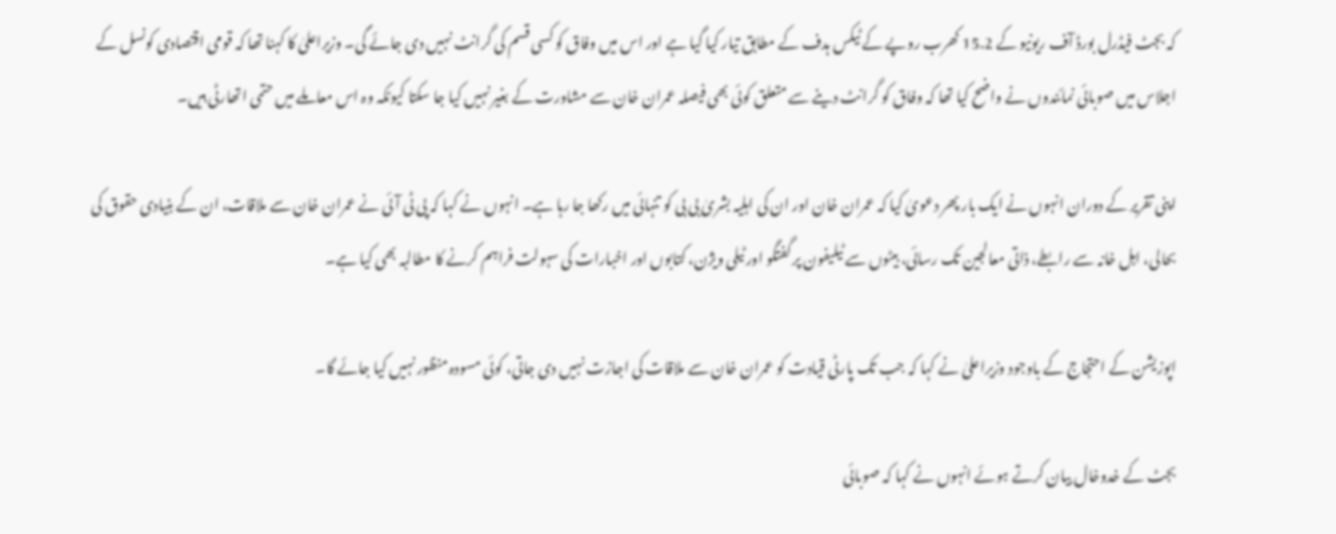کہ بجٹ فیڈرل بورڈ آف ریونیو کے 15.2 کھرب روپے کے ٹیکس ہدف کے مطابق تیار کیا گیا ہے اور اس میں وفاق کو کسی قسم کی گرانٹ نہیں دی جائے گی۔ وزیراعلیٰ کا کہنا تھا کہ قومی اقتصادی کونسل کے اجلاس میں صوبائی نمائندوں نے واضح کیا تھا کہ وفاق کو گرانٹ دینے سے متعلق کوئی بھی فیصلہ عمران خان سے مشاورت کے بغیر نہیں کیا جا سکتا کیونکہ وہ اس معاملے میں حتمی اتھارٹی ہیں۔

اپنی تقریر کے دوران انہوں نے ایک بار پھر دعویٰ کیا کہ عمران خان اور ان کی اہلیہ بشریٰ بی بی کو تنہائی میں رکھا جا رہا ہے۔ انہوں نے کہا کہ پی ٹی آئی نے عمران خان سے ملاقات، ان کے بنیادی حقوق کی بحالی، اہل خانہ سے رابطے، ذاتی معالجین تک رسائی، بیٹوں سے ٹیلیفون پر گفتگو اور ٹیلی ویژن، کتابوں اور اخبارات کی سہولت فراہم کرنے کا مطالبہ بھی کیا ہے۔

اپوزیشن کے احتجاج کے باوجود وزیراعلیٰ نے کہا کہ جب تک پارٹی قیادت کو عمران خان سے ملاقات کی اجازت نہیں دی جاتی، کوئی مسودہ منظور نہیں کیا جائے گا۔

بجٹ کے خدوخال بیان کرتے ہوئے انہوں نے کہا کہ صوبائی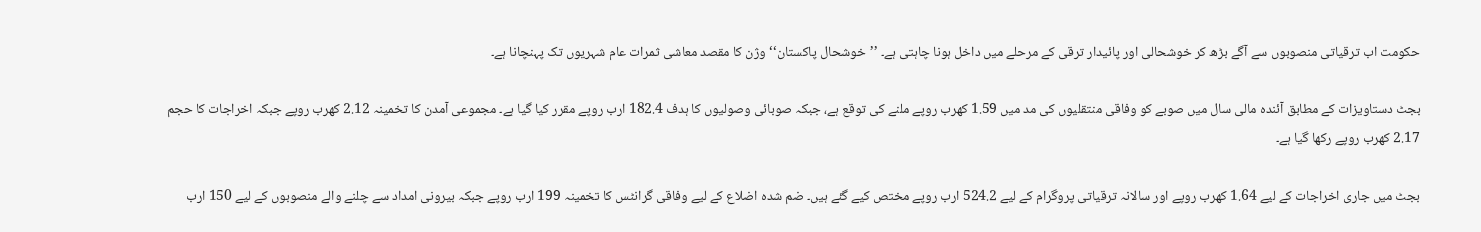حکومت اب ترقیاتی منصوبوں سے آگے بڑھ کر خوشحالی اور پائیدار ترقی کے مرحلے میں داخل ہونا چاہتی ہے۔ ’’خوشحال پاکستان‘‘ وژن کا مقصد معاشی ثمرات عام شہریوں تک پہنچانا ہے۔

بجٹ دستاویزات کے مطابق آئندہ مالی سال میں صوبے کو وفاقی منتقلیوں کی مد میں 1.59 کھرب روپے ملنے کی توقع ہے، جبکہ صوبائی وصولیوں کا ہدف 182.4 ارب روپے مقرر کیا گیا ہے۔ مجموعی آمدن کا تخمینہ 2.12 کھرب روپے جبکہ اخراجات کا حجم 2.17 کھرب روپے رکھا گیا ہے۔

بجٹ میں جاری اخراجات کے لیے 1.64 کھرب روپے اور سالانہ ترقیاتی پروگرام کے لیے 524.2 ارب روپے مختص کیے گئے ہیں۔ ضم شدہ اضلاع کے لیے وفاقی گرانٹس کا تخمینہ 199 ارب روپے جبکہ بیرونی امداد سے چلنے والے منصوبوں کے لیے 150 ارب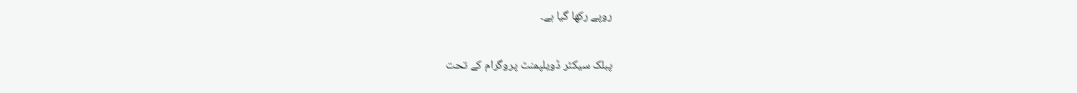روپے رکھا گیا ہے۔

پبلک سیکٹر ڈویلپمنٹ پروگرام کے تحت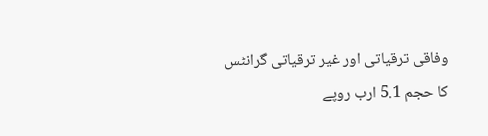وفاقی ترقیاتی اور غیر ترقیاتی گرانٹس کا حجم 5.1 ارب روپے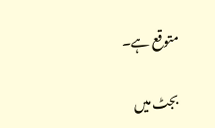متوقع ہے۔

بجٹ میں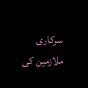سرکاری ملازمین کی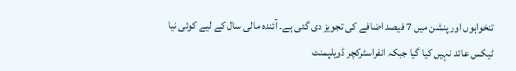تنخواہوں اور پنشن میں 7 فیصد اضافے کی تجویز دی گئی ہے۔ آئندہ مالی سال کے لیے کوئی نیا ٹیکس عائد نہیں کیا گیا جبکہ انفراسٹرکچر ڈویلپمنٹ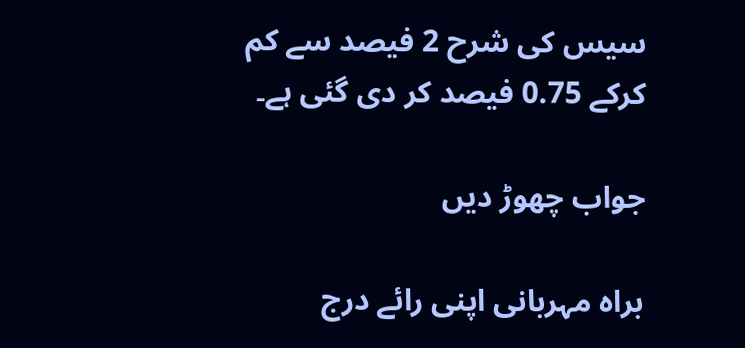سیس کی شرح 2 فیصد سے کم کرکے 0.75 فیصد کر دی گئی ہے۔

جواب چھوڑ دیں

براہ مہربانی اپنی رائے درج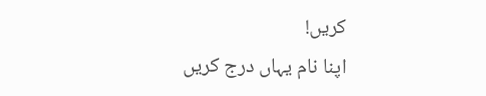کریں!
اپنا نام یہاں درج کریں